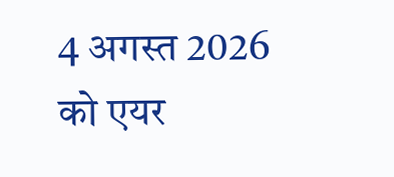4 अगस्त 2026 को एयर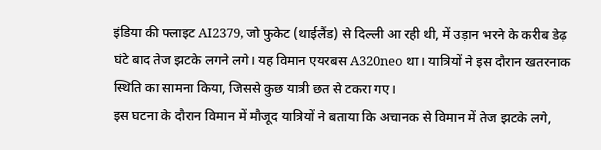इंडिया की फ्लाइट AI2379, जो फुकेट (थाईलैंड) से दिल्ली आ रही थी, में उड़ान भरने के करीब डेढ़ घंटे बाद तेज झटके लगने लगे। यह विमान एयरबस A320neo था। यात्रियों ने इस दौरान खतरनाक स्थिति का सामना किया, जिससे कुछ यात्री छत से टकरा गए।
इस घटना के दौरान विमान में मौजूद यात्रियों ने बताया कि अचानक से विमान में तेज झटके लगे,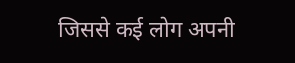जिससे कई लोग अपनी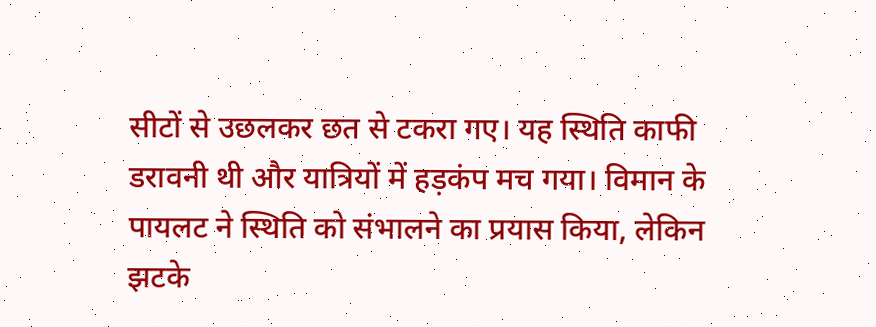सीटों से उछलकर छत से टकरा गए। यह स्थिति काफी डरावनी थी और यात्रियों में हड़कंप मच गया। विमान के पायलट ने स्थिति को संभालने का प्रयास किया, लेकिन झटके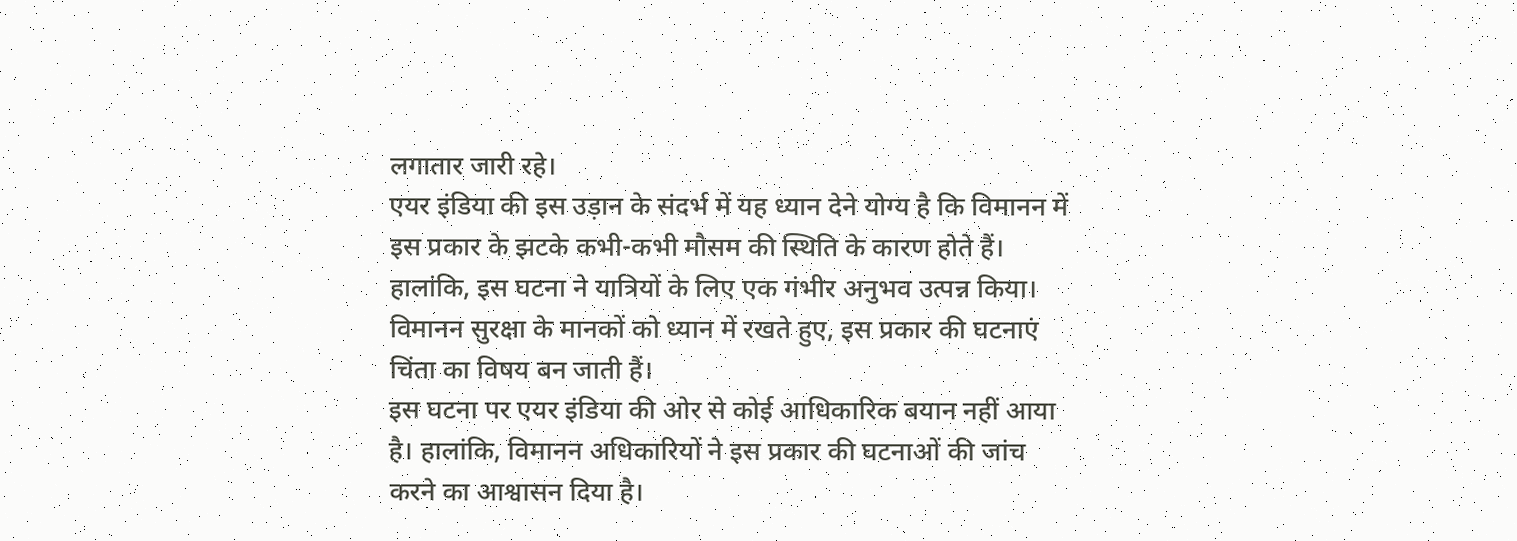लगातार जारी रहे।
एयर इंडिया की इस उड़ान के संदर्भ में यह ध्यान देने योग्य है कि विमानन में इस प्रकार के झटके कभी-कभी मौसम की स्थिति के कारण होते हैं। हालांकि, इस घटना ने यात्रियों के लिए एक गंभीर अनुभव उत्पन्न किया। विमानन सुरक्षा के मानकों को ध्यान में रखते हुए, इस प्रकार की घटनाएं चिंता का विषय बन जाती हैं।
इस घटना पर एयर इंडिया की ओर से कोई आधिकारिक बयान नहीं आया है। हालांकि, विमानन अधिकारियों ने इस प्रकार की घटनाओं की जांच करने का आश्वासन दिया है।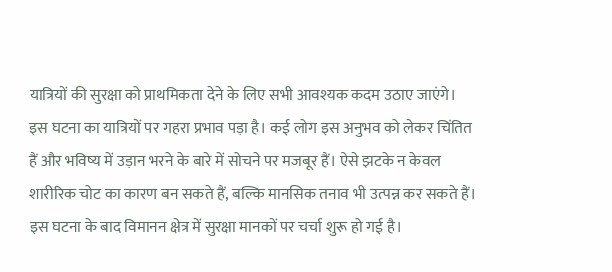यात्रियों की सुरक्षा को प्राथमिकता देने के लिए सभी आवश्यक कदम उठाए जाएंगे।
इस घटना का यात्रियों पर गहरा प्रभाव पड़ा है। कई लोग इस अनुभव को लेकर चिंतित हैं और भविष्य में उड़ान भरने के बारे में सोचने पर मजबूर हैं। ऐसे झटके न केवल शारीरिक चोट का कारण बन सकते हैं, बल्कि मानसिक तनाव भी उत्पन्न कर सकते हैं।
इस घटना के बाद विमानन क्षेत्र में सुरक्षा मानकों पर चर्चा शुरू हो गई है।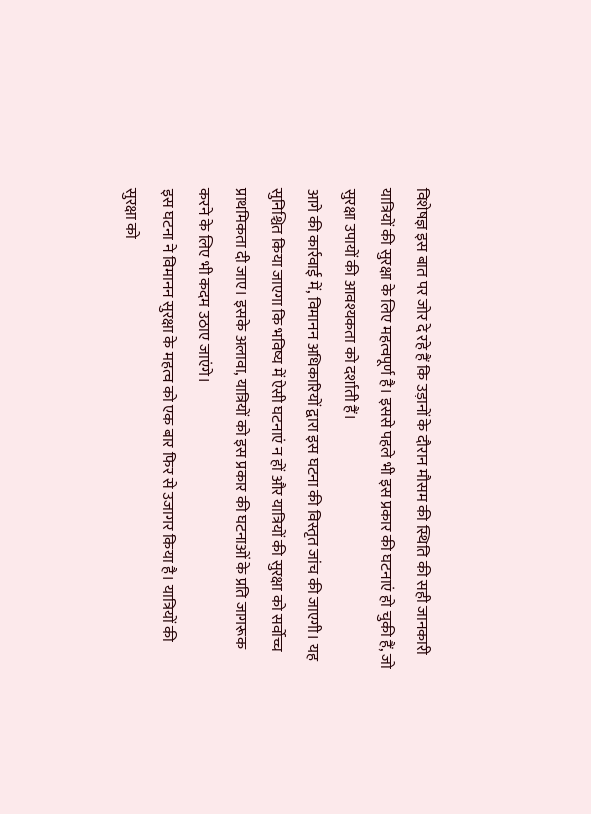विशेषज्ञ इस बात पर जोर दे रहे हैं कि उड़ानों के दौरान मौसम की स्थिति की सही जानकारी यात्रियों की सुरक्षा के लिए महत्वपूर्ण है। इससे पहले भी इस प्रकार की घटनाएं हो चुकी हैं, जो सुरक्षा उपायों की आवश्यकता को दर्शाती हैं।
आगे की कार्रवाई में, विमानन अधिकारियों द्वारा इस घटना की विस्तृत जांच की जाएगी। यह सुनिश्चित किया जाएगा कि भविष्य में ऐसी घटनाएं न हों और यात्रियों की सुरक्षा को सर्वोच्च प्राथमिकता दी जाए। इसके अलावा, यात्रियों को इस प्रकार की घटनाओं के प्रति जागरूक करने के लिए भी कदम उठाए जाएंगे।
इस घटना ने विमानन सुरक्षा के महत्व को एक बार फिर से उजागर किया है। यात्रियों की सुरक्षा को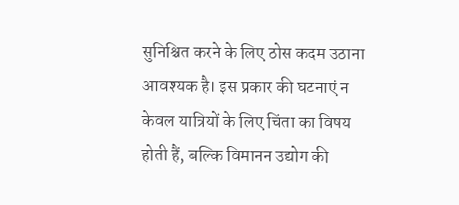सुनिश्चित करने के लिए ठोस कदम उठाना आवश्यक है। इस प्रकार की घटनाएं न केवल यात्रियों के लिए चिंता का विषय होती हैं, बल्कि विमानन उद्योग की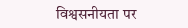विश्वसनीयता पर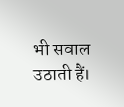भी सवाल उठाती हैं।